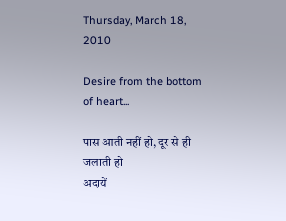Thursday, March 18, 2010

Desire from the bottom of heart...

पास आती नहीं हो, दूर से ही जलाती हो
अदायें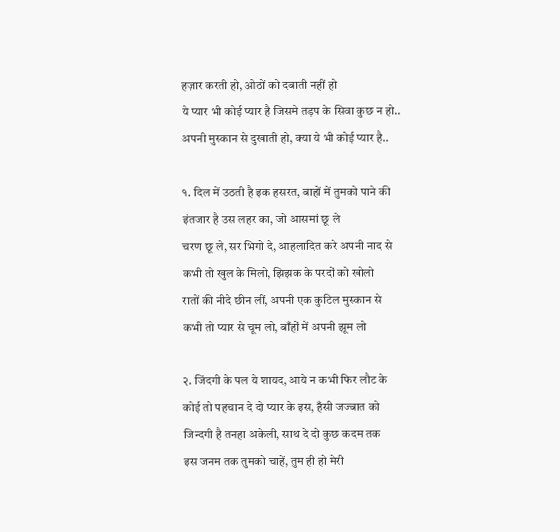हज़ार करती हो, ओठों को दबाती नहीं हो
ये प्यार भी कोई प्यार है जिसमे तड़प के सिवा कुछ न हो..
अपनी मुस्कान से दुखाती हो, क्या ये भी कोई प्यार है..

१. दिल में उठती है इक हसरत, बाहों में तुमको पाने की
इंतजार है उस लहर का, जो आसमां छू ले
चरण छू ले, सर भिगो दे, आहलादित करे अपनी नाद से
कभी तो खुल के मिलो, झिझक के परदों को खोलो
रातों की नीदे छीन लीं, अपनी एक कुटिल मुस्कान से
कभी तो प्यार से चूम लो, बाँहों में अपनी झूम लो

२. जिंदगी के पल ये शायद, आये न कभी फिर लौट के
कोई तो पहचान दे दो प्यार के इस, हँसी जज्बात को
जिन्दगी है तनहा अकेली, साथ दे दो कुछ कदम तक
इस जनम तक तुमको चाहें, तुम ही हो मेरी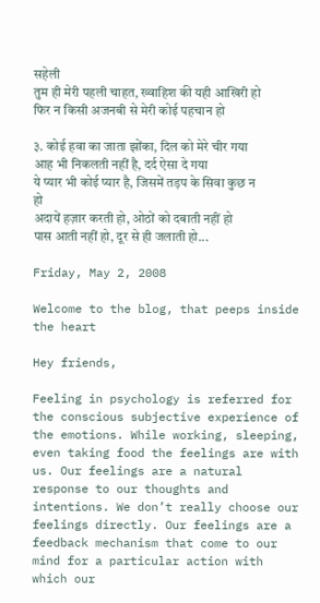सहेली
तुम ही मेरी पहली चाहत, ख्वाहिश की यही आखिरी हो
फिर न किसी अजनबी से मेरी कोई पहचान हो

३. कोई हवा का जाता झोंका, दिल को मेरे चीर गया
आह भी निकलती नहीं है, दर्द ऐसा दे गया
ये प्यार भी कोई प्यार है, जिसमें तड़प के सिवा कुछ न हो
अदायें हज़ार करती हो, ओठों को दबाती नहीं हो
पास आती नहीं हो, दूर से ही जलाती हो...

Friday, May 2, 2008

Welcome to the blog, that peeps inside the heart

Hey friends,

Feeling in psychology is referred for the conscious subjective experience of the emotions. While working, sleeping, even taking food the feelings are with us. Our feelings are a natural response to our thoughts and intentions. We don’t really choose our feelings directly. Our feelings are a feedback mechanism that come to our mind for a particular action with which our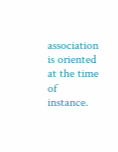association is oriented at the time of instance.